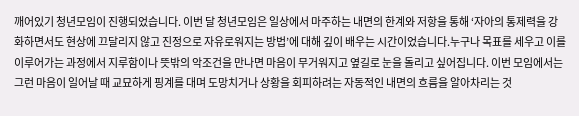깨어있기 청년모임이 진행되었습니다. 이번 달 청년모임은 일상에서 마주하는 내면의 한계와 저항을 통해 ‘자아의 통제력을 강화하면서도 현상에 끄달리지 않고 진정으로 자유로워지는 방법’에 대해 깊이 배우는 시간이었습니다.누구나 목표를 세우고 이를 이루어가는 과정에서 지루함이나 뜻밖의 악조건을 만나면 마음이 무거워지고 옆길로 눈을 돌리고 싶어집니다. 이번 모임에서는 그런 마음이 일어날 때 교묘하게 핑계를 대며 도망치거나 상황을 회피하려는 자동적인 내면의 흐름을 알아차리는 것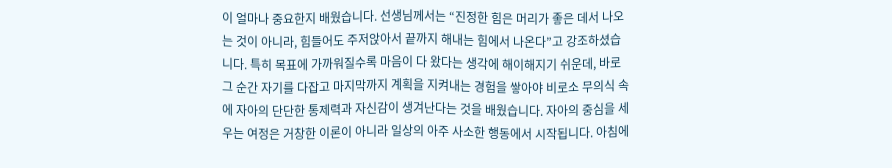이 얼마나 중요한지 배웠습니다. 선생님께서는 “진정한 힘은 머리가 좋은 데서 나오는 것이 아니라, 힘들어도 주저앉아서 끝까지 해내는 힘에서 나온다”고 강조하셨습니다. 특히 목표에 가까워질수록 마음이 다 왔다는 생각에 해이해지기 쉬운데, 바로 그 순간 자기를 다잡고 마지막까지 계획을 지켜내는 경험을 쌓아야 비로소 무의식 속에 자아의 단단한 통제력과 자신감이 생겨난다는 것을 배웠습니다. 자아의 중심을 세우는 여정은 거창한 이론이 아니라 일상의 아주 사소한 행동에서 시작됩니다. 아침에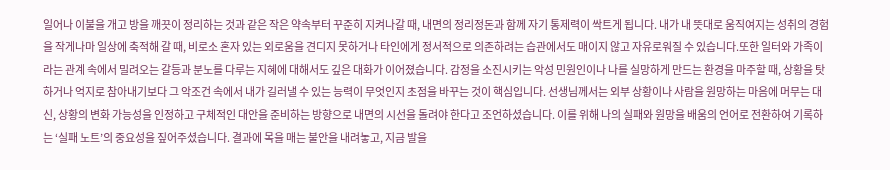일어나 이불을 개고 방을 깨끗이 정리하는 것과 같은 작은 약속부터 꾸준히 지켜나갈 때, 내면의 정리정돈과 함께 자기 통제력이 싹트게 됩니다. 내가 내 뜻대로 움직여지는 성취의 경험을 작게나마 일상에 축적해 갈 때, 비로소 혼자 있는 외로움을 견디지 못하거나 타인에게 정서적으로 의존하려는 습관에서도 매이지 않고 자유로워질 수 있습니다.또한 일터와 가족이라는 관계 속에서 밀려오는 갈등과 분노를 다루는 지혜에 대해서도 깊은 대화가 이어졌습니다. 감정을 소진시키는 악성 민원인이나 나를 실망하게 만드는 환경을 마주할 때, 상황을 탓하거나 억지로 참아내기보다 그 악조건 속에서 내가 길러낼 수 있는 능력이 무엇인지 초점을 바꾸는 것이 핵심입니다. 선생님께서는 외부 상황이나 사람을 원망하는 마음에 머무는 대신, 상황의 변화 가능성을 인정하고 구체적인 대안을 준비하는 방향으로 내면의 시선을 돌려야 한다고 조언하셨습니다. 이를 위해 나의 실패와 원망을 배움의 언어로 전환하여 기록하는 ‘실패 노트’의 중요성을 짚어주셨습니다. 결과에 목을 매는 불안을 내려놓고, 지금 발을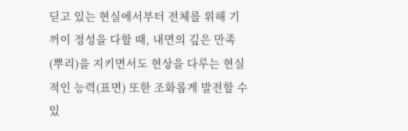딛고 있는 현실에서부터 전체를 위해 기꺼이 정성을 다할 때, 내면의 깊은 만족(뿌리)을 지키면서도 현상을 다루는 현실적인 능력(표면) 또한 조화롭게 발전할 수 있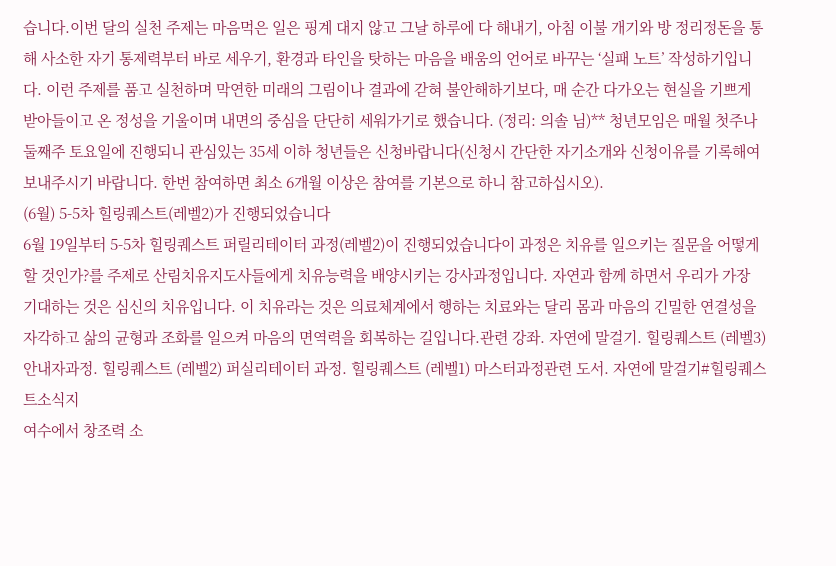습니다.이번 달의 실천 주제는 마음먹은 일은 핑계 대지 않고 그날 하루에 다 해내기, 아침 이불 개기와 방 정리정돈을 통해 사소한 자기 통제력부터 바로 세우기, 환경과 타인을 탓하는 마음을 배움의 언어로 바꾸는 ‘실패 노트’ 작성하기입니다. 이런 주제를 품고 실천하며 막연한 미래의 그림이나 결과에 갇혀 불안해하기보다, 매 순간 다가오는 현실을 기쁘게 받아들이고 온 정성을 기울이며 내면의 중심을 단단히 세워가기로 했습니다. (정리: 의솔 님)** 청년모임은 매월 첫주나 둘째주 토요일에 진행되니 관심있는 35세 이하 청년들은 신청바랍니다(신청시 간단한 자기소개와 신청이유를 기록해여 보내주시기 바랍니다. 한번 참여하면 최소 6개월 이상은 참여를 기본으로 하니 참고하십시오).
(6월) 5-5차 힐링퀘스트(레벨2)가 진행되었습니다
6월 19일부터 5-5차 힐링퀘스트 퍼릴리테이터 과정(레벨2)이 진행되었습니다이 과정은 치유를 일으키는 질문을 어떻게 할 것인가?를 주제로 산림치유지도사들에게 치유능력을 배양시키는 강사과정입니다. 자연과 함께 하면서 우리가 가장 기대하는 것은 심신의 치유입니다. 이 치유라는 것은 의료체계에서 행하는 치료와는 달리 몸과 마음의 긴밀한 연결성을 자각하고 삶의 균형과 조화를 일으켜 마음의 면역력을 회복하는 길입니다.관련 강좌. 자연에 말걸기. 힐링퀘스트 (레벨3) 안내자과정. 힐링퀘스트 (레벨2) 퍼실리테이터 과정. 힐링퀘스트 (레벨1) 마스터과정관련 도서. 자연에 말걸기#힐링퀘스트소식지
여수에서 창조력 소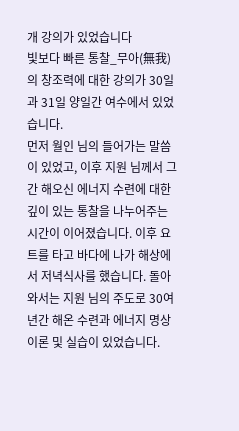개 강의가 있었습니다
빛보다 빠른 통찰_무아(無我)의 창조력에 대한 강의가 30일과 31일 양일간 여수에서 있었습니다.
먼저 월인 님의 들어가는 말씀이 있었고, 이후 지원 님께서 그간 해오신 에너지 수련에 대한 깊이 있는 통찰을 나누어주는 시간이 이어졌습니다. 이후 요트를 타고 바다에 나가 해상에서 저녁식사를 했습니다. 돌아와서는 지원 님의 주도로 30여년간 해온 수련과 에너지 명상이론 및 실습이 있었습니다.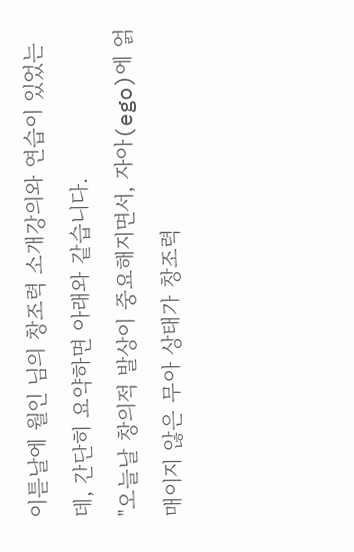이튿날에 월인 님의 창조력 소개강의와 연습이 있었는데, 간단히 요약하면 아래와 같습니다.
"오늘날 창의적 발상이 중요해지면서, 자아(ego)에 얽매이지 않은 무아 상태가 창조력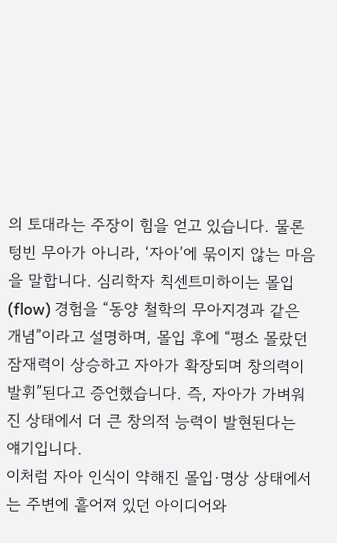의 토대라는 주장이 힘을 얻고 있습니다. 물론 텅빈 무아가 아니라, ‘자아’에 묶이지 않는 마음을 말합니다. 심리학자 칙센트미하이는 몰입(flow) 경험을 “동양 철학의 무아지경과 같은 개념”이라고 설명하며, 몰입 후에 “평소 몰랐던 잠재력이 상승하고 자아가 확장되며 창의력이 발휘”된다고 증언했습니다. 즉, 자아가 가벼워진 상태에서 더 큰 창의적 능력이 발현된다는 얘기입니다.
이처럼 자아 인식이 약해진 몰입·명상 상태에서는 주변에 흩어져 있던 아이디어와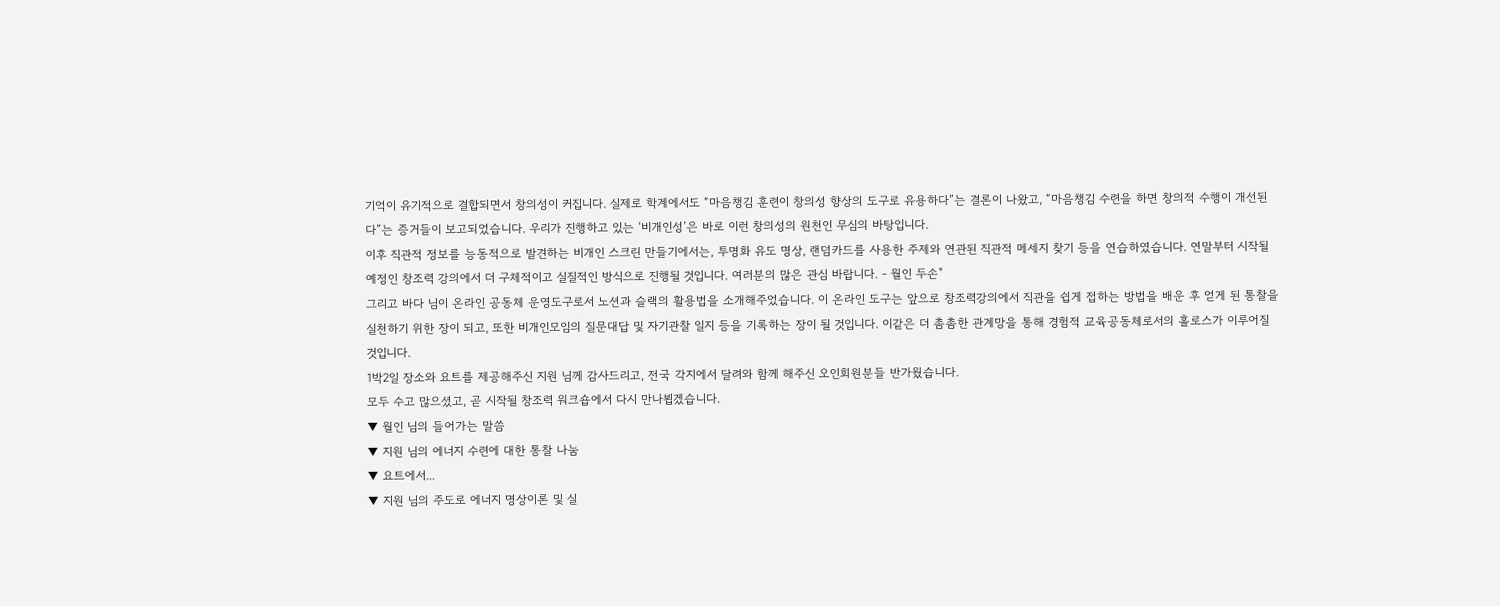기억이 유기적으로 결합되면서 창의성이 커집니다. 실제로 학계에서도 “마음챙김 훈련이 창의성 향상의 도구로 유용하다”는 결론이 나왔고, “마음챙김 수련을 하면 창의적 수행이 개선된다”는 증거들이 보고되었습니다. 우리가 진행하고 있는 ‘비개인성’은 바로 이런 창의성의 원천인 무심의 바탕입니다.
이후 직관적 정보를 능동적으로 발견하는 비개인 스크린 만들기에서는, 투명화 유도 명상, 랜덤카드를 사용한 주제와 연관된 직관적 메세지 찾기 등을 연습하였습니다. 연말부터 시작될 예정인 창조력 강의에서 더 구체적이고 실질적인 방식으로 진행될 것입니다. 여러분의 많은 관심 바랍니다. - 월인 두손"
그리고 바다 님이 온라인 공동체 운영도구로서 노션과 슬랙의 활용법을 소개해주었습니다. 이 온라인 도구는 앞으로 창조력강의에서 직관을 쉽게 접하는 방법을 배운 후 얻게 된 통찰을 실천하기 위한 장이 되고, 또한 비개인모임의 질문대답 및 자기관찰 일지 등을 기록하는 장이 될 것입니다. 이같은 더 촘촘한 관계망을 통해 경험적 교육공동체로서의 홀로스가 이루어질 것입니다.
1박2일 장소와 요트를 제공해주신 지원 님께 감사드리고, 전국 각지에서 달려와 함께 해주신 오인회원분들 반가웠습니다.
모두 수고 많으셨고, 곧 시작될 창조력 워크숍에서 다시 만나뵙겠습니다.
▼ 월인 님의 들어가는 말씀
▼ 지원 님의 에너지 수련에 대한 통찰 나눔
▼ 요트에서...
▼ 지원 님의 주도로 에너지 명상이론 및 실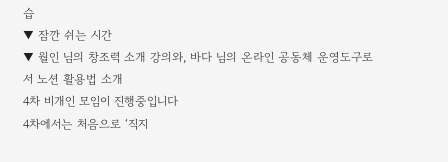습
▼ 잠깐 쉬는 시간
▼ 월인 님의 창조력 소개 강의와, 바다 님의 온라인 공동체 운영도구로서 노션 활용법 소개
4차 비개인 모임이 진행중입니다
4차에서는 처음으로 ‘직지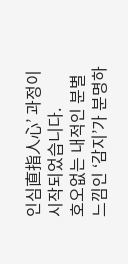인심直指人心’ 과정이 시작되었습니다.
호오없는 내적인 분별 느낌인 ‘감지’가 분명하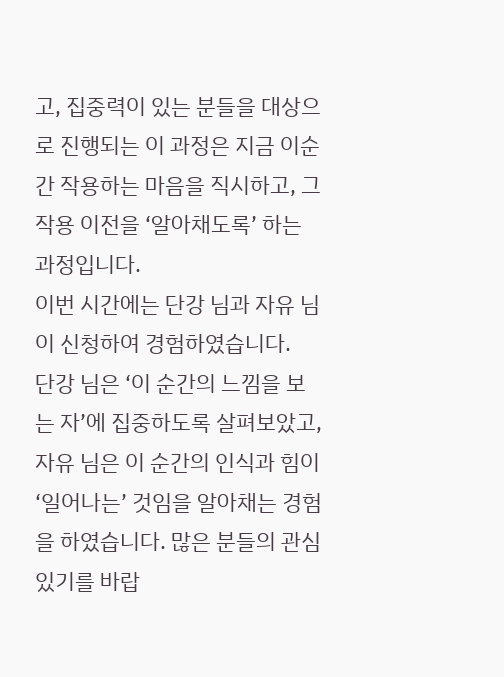고, 집중력이 있는 분들을 대상으로 진행되는 이 과정은 지금 이순간 작용하는 마음을 직시하고, 그 작용 이전을 ‘알아채도록’ 하는 과정입니다.
이번 시간에는 단강 님과 자유 님이 신청하여 경험하였습니다.
단강 님은 ‘이 순간의 느낌을 보는 자’에 집중하도록 살펴보았고, 자유 님은 이 순간의 인식과 힘이 ‘일어나는’ 것임을 알아채는 경험을 하였습니다. 많은 분들의 관심 있기를 바랍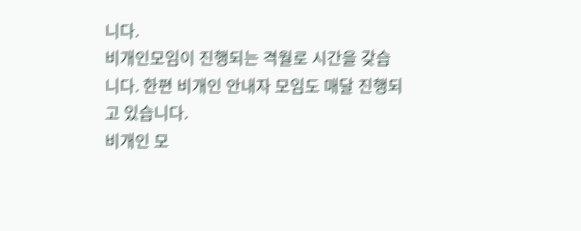니다.
비개인모임이 진행되는 격월로 시간을 갖습니다. 한편 비개인 안내자 모임도 매달 진행되고 있습니다.
비개인 모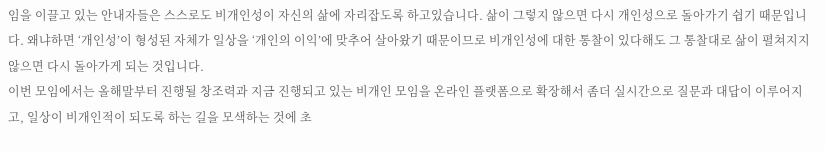임을 이끌고 있는 안내자들은 스스로도 비개인성이 자신의 삶에 자리잡도록 하고있습니다. 삶이 그렇지 않으면 다시 개인성으로 돌아가기 쉽기 때문입니다. 왜냐하면 ‘개인성’이 형성된 자체가 일상을 ‘개인의 이익’에 맞추어 살아왔기 때문이므로 비개인성에 대한 통찰이 있다해도 그 통찰대로 삶이 펼쳐지지 않으면 다시 돌아가게 되는 것입니다.
이번 모임에서는 올해말부터 진행될 창조력과 지금 진행되고 있는 비개인 모임을 온라인 플랫폼으로 확장해서 좀더 실시간으로 질문과 대답이 이루어지고, 일상이 비개인적이 되도록 하는 길을 모색하는 것에 초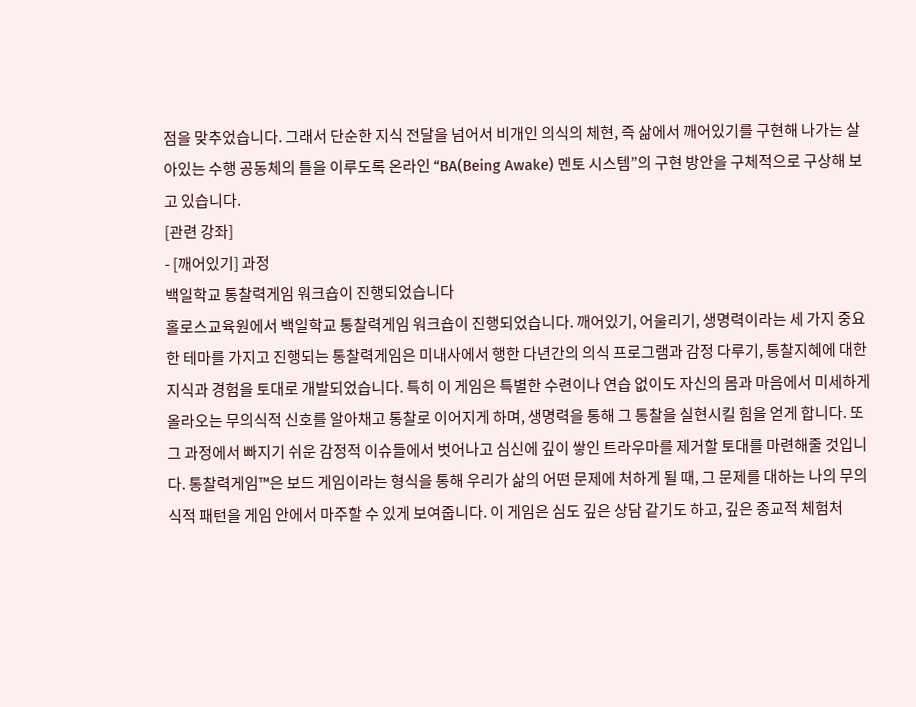점을 맞추었습니다. 그래서 단순한 지식 전달을 넘어서 비개인 의식의 체현, 즉 삶에서 깨어있기를 구현해 나가는 살아있는 수행 공동체의 틀을 이루도록 온라인 “BA(Being Awake) 멘토 시스템”의 구현 방안을 구체적으로 구상해 보고 있습니다.
[관련 강좌]
- [깨어있기] 과정
백일학교 통찰력게임 워크숍이 진행되었습니다
홀로스교육원에서 백일학교 통찰력게임 워크숍이 진행되었습니다. 깨어있기, 어울리기, 생명력이라는 세 가지 중요한 테마를 가지고 진행되는 통찰력게임은 미내사에서 행한 다년간의 의식 프로그램과 감정 다루기, 통찰지혜에 대한 지식과 경험을 토대로 개발되었습니다. 특히 이 게임은 특별한 수련이나 연습 없이도 자신의 몸과 마음에서 미세하게 올라오는 무의식적 신호를 알아채고 통찰로 이어지게 하며, 생명력을 통해 그 통찰을 실현시킬 힘을 얻게 합니다. 또 그 과정에서 빠지기 쉬운 감정적 이슈들에서 벗어나고 심신에 깊이 쌓인 트라우마를 제거할 토대를 마련해줄 것입니다. 통찰력게임™은 보드 게임이라는 형식을 통해 우리가 삶의 어떤 문제에 처하게 될 때, 그 문제를 대하는 나의 무의식적 패턴을 게임 안에서 마주할 수 있게 보여줍니다. 이 게임은 심도 깊은 상담 같기도 하고, 깊은 종교적 체험처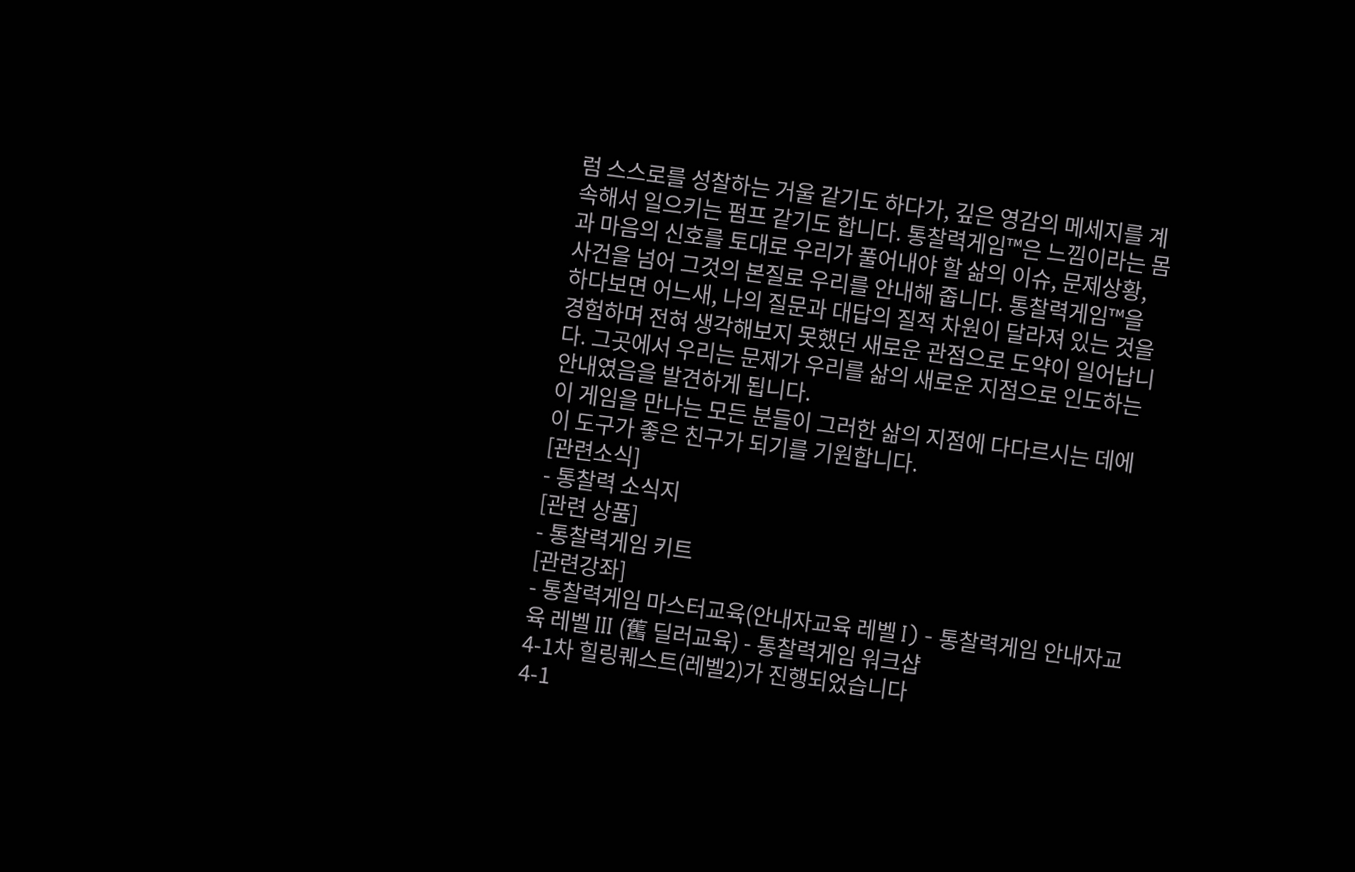럼 스스로를 성찰하는 거울 같기도 하다가, 깊은 영감의 메세지를 계속해서 일으키는 펌프 같기도 합니다. 통찰력게임™은 느낌이라는 몸과 마음의 신호를 토대로 우리가 풀어내야 할 삶의 이슈, 문제상황, 사건을 넘어 그것의 본질로 우리를 안내해 줍니다. 통찰력게임™을 하다보면 어느새, 나의 질문과 대답의 질적 차원이 달라져 있는 것을 경험하며 전혀 생각해보지 못했던 새로운 관점으로 도약이 일어납니다. 그곳에서 우리는 문제가 우리를 삶의 새로운 지점으로 인도하는 안내였음을 발견하게 됩니다.
이 게임을 만나는 모든 분들이 그러한 삶의 지점에 다다르시는 데에 이 도구가 좋은 친구가 되기를 기원합니다.
[관련소식]
- 통찰력 소식지
[관련 상품]
- 통찰력게임 키트
[관련강좌]
- 통찰력게임 마스터교육(안내자교육 레벨 I) - 통찰력게임 안내자교육 레벨 III (舊 딜러교육) - 통찰력게임 워크샵
4-1차 힐링퀘스트(레벨2)가 진행되었습니다
4-1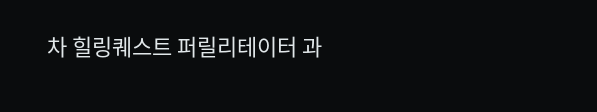차 힐링퀘스트 퍼릴리테이터 과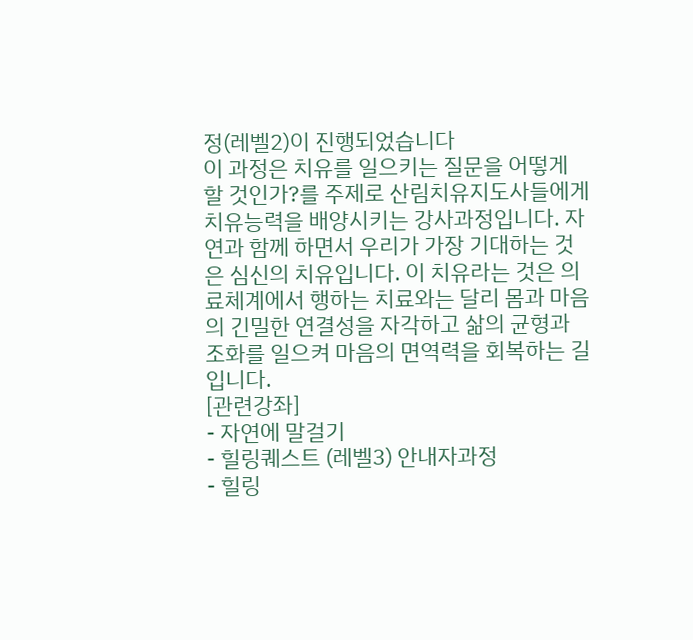정(레벨2)이 진행되었습니다
이 과정은 치유를 일으키는 질문을 어떻게 할 것인가?를 주제로 산림치유지도사들에게 치유능력을 배양시키는 강사과정입니다. 자연과 함께 하면서 우리가 가장 기대하는 것은 심신의 치유입니다. 이 치유라는 것은 의료체계에서 행하는 치료와는 달리 몸과 마음의 긴밀한 연결성을 자각하고 삶의 균형과 조화를 일으켜 마음의 면역력을 회복하는 길입니다.
[관련강좌]
- 자연에 말걸기
- 힐링퀘스트 (레벨3) 안내자과정
- 힐링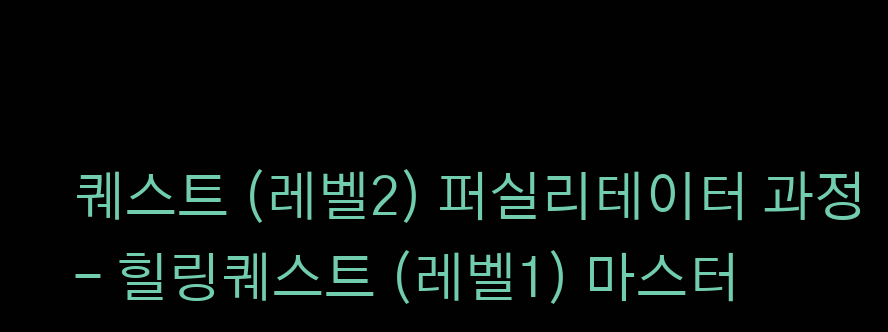퀘스트 (레벨2) 퍼실리테이터 과정
- 힐링퀘스트 (레벨1) 마스터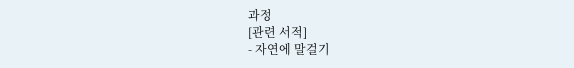과정
[관련 서적]
- 자연에 말걸기